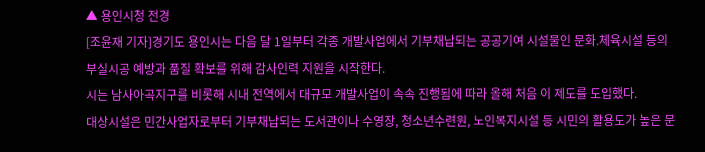▲ 용인시청 전경
[조윤재 기자]경기도 용인시는 다음 달 1일부터 각종 개발사업에서 기부채납되는 공공기여 시설물인 문화.체육시설 등의 부실시공 예방과 품질 확보를 위해 감사인력 지원을 시작한다.
시는 남사아곡지구를 비롯해 시내 전역에서 대규모 개발사업이 속속 진행됨에 따라 올해 처음 이 제도를 도입했다.
대상시설은 민간사업자로부터 기부채납되는 도서관이나 수영장, 청소년수련원, 노인복지시설 등 시민의 활용도가 높은 문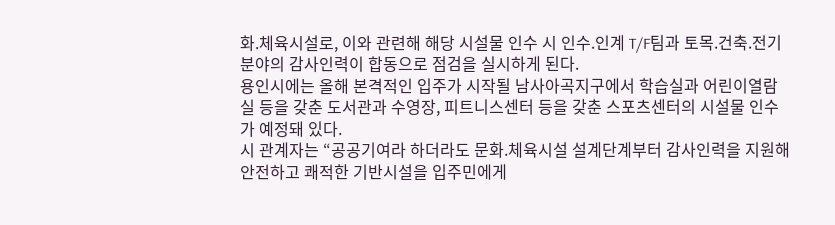화.체육시설로, 이와 관련해 해당 시설물 인수 시 인수.인계 T/F팀과 토목.건축.전기 분야의 감사인력이 합동으로 점검을 실시하게 된다.
용인시에는 올해 본격적인 입주가 시작될 남사아곡지구에서 학습실과 어린이열람실 등을 갖춘 도서관과 수영장, 피트니스센터 등을 갖춘 스포츠센터의 시설물 인수가 예정돼 있다.
시 관계자는 “공공기여라 하더라도 문화.체육시설 설계단계부터 감사인력을 지원해 안전하고 쾌적한 기반시설을 입주민에게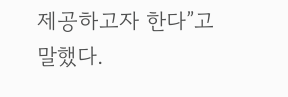제공하고자 한다”고 말했다.